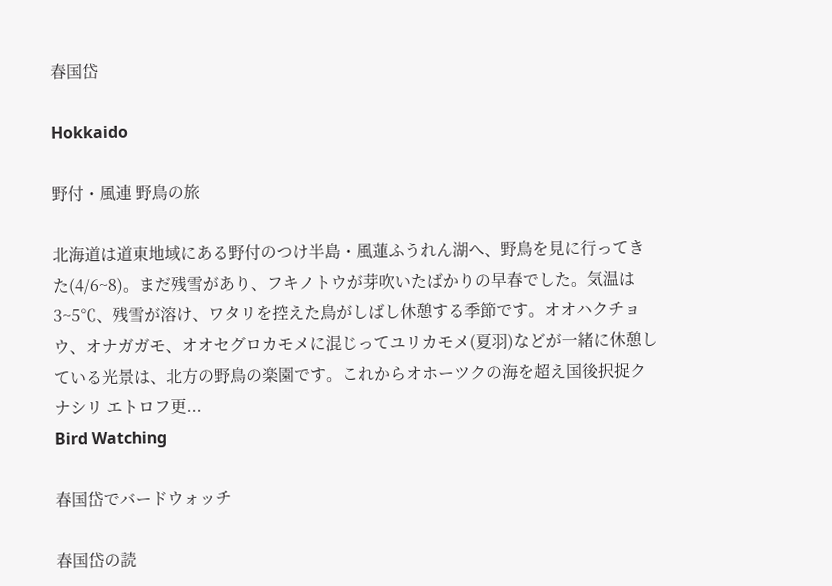春国岱

Hokkaido

野付・風連 野鳥の旅

北海道は道東地域にある野付のつけ半島・風蓮ふうれん湖へ、野鳥を見に行ってきた(4/6~8)。まだ残雪があり、フキノトウが芽吹いたばかりの早春でした。気温は3~5℃、残雪が溶け、ワタリを控えた鳥がしばし休憩する季節です。オオハクチョウ、オナガガモ、オオセグロカモメに混じってユリカモメ(夏羽)などが一緒に休憩している光景は、北方の野鳥の楽園です。これからオホーツクの海を超え国後択捉クナシリ エトロフ更...
Bird Watching

春国岱でバードウォッチ

春国岱の読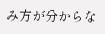み方が分からな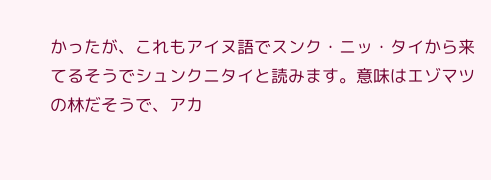かったが、これもアイヌ語でスンク・ニッ・タイから来てるそうでシュンクニタイと読みます。意味はエゾマツの林だそうで、アカ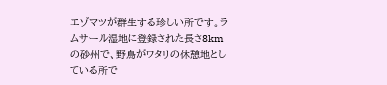エゾマツが群生する珍しい所です。ラムサール湿地に登録された長さ8kmの砂州で、野鳥がワタリの休憩地としている所で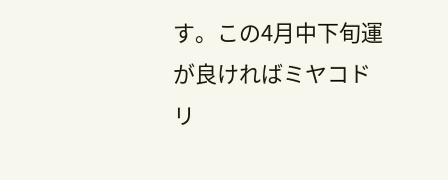す。この4月中下旬運が良ければミヤコドリ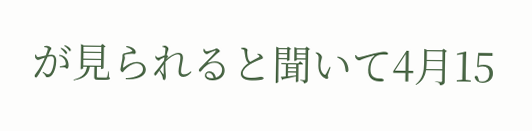が見られると聞いて4月15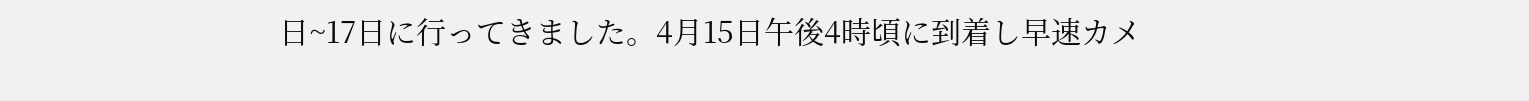日~17日に行ってきました。4月15日午後4時頃に到着し早速カメ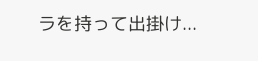ラを持って出掛け...